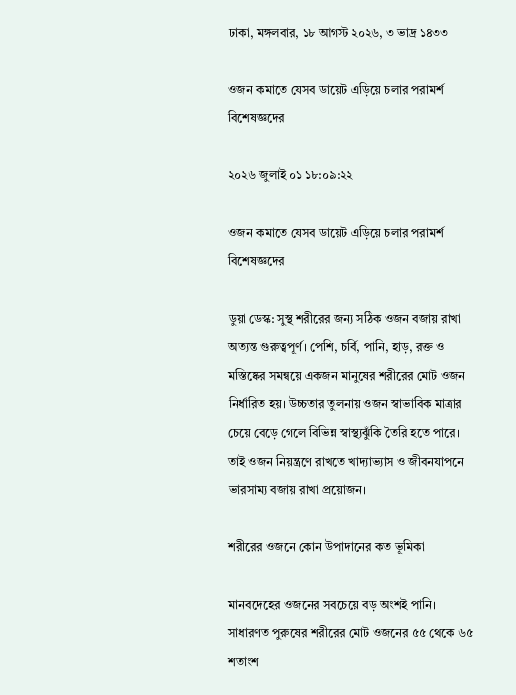ঢাকা, মঙ্গলবার, ১৮ আগস্ট ২০২৬, ৩ ভাদ্র ১৪৩৩

ওজন কমাতে যেসব ডায়েট এড়িয়ে চলার পরামর্শ বিশেষজ্ঞদের

২০২৬ জুলাই ০১ ১৮:০৯:২২

ওজন কমাতে যেসব ডায়েট এড়িয়ে চলার পরামর্শ বিশেষজ্ঞদের

ডুয়া ডেস্ক: সুস্থ শরীরের জন্য সঠিক ওজন বজায় রাখা অত্যন্ত গুরুত্বপূর্ণ। পেশি, চর্বি, পানি, হাড়, রক্ত ও মস্তিষ্কের সমন্বয়ে একজন মানুষের শরীরের মোট ওজন নির্ধারিত হয়। উচ্চতার তুলনায় ওজন স্বাভাবিক মাত্রার চেয়ে বেড়ে গেলে বিভিন্ন স্বাস্থ্যঝুঁকি তৈরি হতে পারে। তাই ওজন নিয়ন্ত্রণে রাখতে খাদ্যাভ্যাস ও জীবনযাপনে ভারসাম্য বজায় রাখা প্রয়োজন।

শরীরের ওজনে কোন উপাদানের কত ভূমিকা

মানবদেহের ওজনের সবচেয়ে বড় অংশই পানি। সাধারণত পুরুষের শরীরের মোট ওজনের ৫৫ থেকে ৬৫ শতাংশ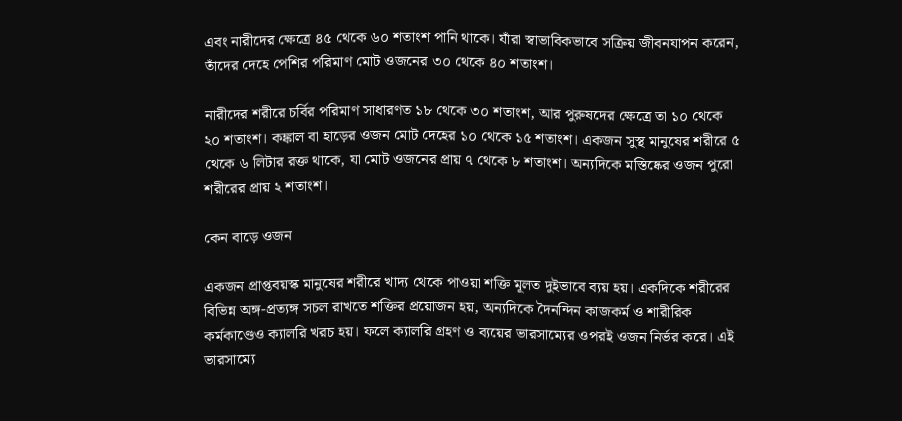এবং নারীদের ক্ষেত্রে ৪৫ থেকে ৬০ শতাংশ পানি থাকে। যাঁরা স্বাভাবিকভাবে সক্রিয় জীবনযাপন করেন, তাঁদের দেহে পেশির পরিমাণ মোট ওজনের ৩০ থেকে ৪০ শতাংশ।

নারীদের শরীরে চর্বির পরিমাণ সাধারণত ১৮ থেকে ৩০ শতাংশ, আর পুরুষদের ক্ষেত্রে তা ১০ থেকে ২০ শতাংশ। কঙ্কাল বা হাড়ের ওজন মোট দেহের ১০ থেকে ১৫ শতাংশ। একজন সুস্থ মানুষের শরীরে ৫ থেকে ৬ লিটার রক্ত থাকে, যা মোট ওজনের প্রায় ৭ থেকে ৮ শতাংশ। অন্যদিকে মস্তিষ্কের ওজন পুরো শরীরের প্রায় ২ শতাংশ।

কেন বাড়ে ওজন

একজন প্রাপ্তবয়স্ক মানুষের শরীরে খাদ্য থেকে পাওয়া শক্তি মূলত দুইভাবে ব্যয় হয়। একদিকে শরীরের বিভিন্ন অঙ্গ-প্রত্যঙ্গ সচল রাখতে শক্তির প্রয়োজন হয়, অন্যদিকে দৈনন্দিন কাজকর্ম ও শারীরিক কর্মকাণ্ডেও ক্যালরি খরচ হয়। ফলে ক্যালরি গ্রহণ ও ব্যয়ের ভারসাম্যের ওপরই ওজন নির্ভর করে। এই ভারসাম্যে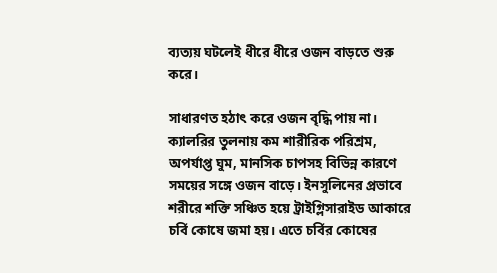ব্যত্যয় ঘটলেই ধীরে ধীরে ওজন বাড়তে শুরু করে।

সাধারণত হঠাৎ করে ওজন বৃদ্ধি পায় না। ক্যালরির তুলনায় কম শারীরিক পরিশ্রম, অপর্যাপ্ত ঘুম, মানসিক চাপসহ বিভিন্ন কারণে সময়ের সঙ্গে ওজন বাড়ে। ইনসুলিনের প্রভাবে শরীরে শক্তি সঞ্চিত হয়ে ট্রাইগ্লিসারাইড আকারে চর্বি কোষে জমা হয়। এতে চর্বির কোষের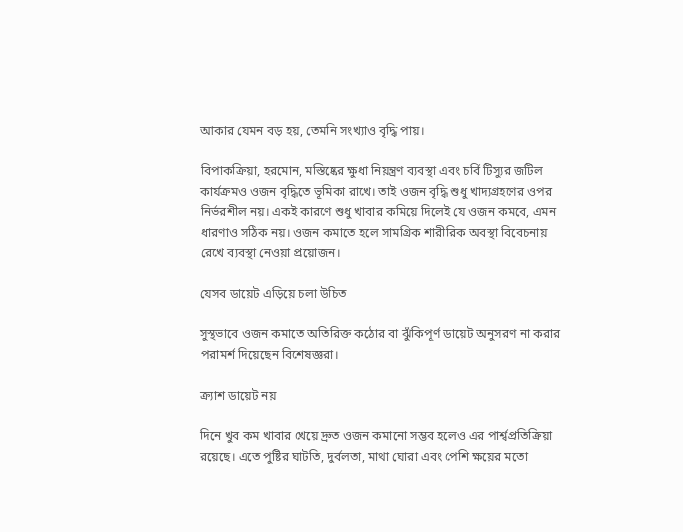আকার যেমন বড় হয়, তেমনি সংখ্যাও বৃদ্ধি পায়।

বিপাকক্রিয়া, হরমোন, মস্তিষ্কের ক্ষুধা নিয়ন্ত্রণ ব্যবস্থা এবং চর্বি টিস্যুর জটিল কার্যক্রমও ওজন বৃদ্ধিতে ভূমিকা রাখে। তাই ওজন বৃদ্ধি শুধু খাদ্যগ্রহণের ওপর নির্ভরশীল নয়। একই কারণে শুধু খাবার কমিয়ে দিলেই যে ওজন কমবে, এমন ধারণাও সঠিক নয়। ওজন কমাতে হলে সামগ্রিক শারীরিক অবস্থা বিবেচনায় রেখে ব্যবস্থা নেওয়া প্রয়োজন।

যেসব ডায়েট এড়িয়ে চলা উচিত

সুস্থভাবে ওজন কমাতে অতিরিক্ত কঠোর বা ঝুঁকিপূর্ণ ডায়েট অনুসরণ না করার পরামর্শ দিয়েছেন বিশেষজ্ঞরা।

ক্র্যাশ ডায়েট নয়

দিনে খুব কম খাবার খেয়ে দ্রুত ওজন কমানো সম্ভব হলেও এর পার্শ্বপ্রতিক্রিয়া রয়েছে। এতে পুষ্টির ঘাটতি, দুর্বলতা, মাথা ঘোরা এবং পেশি ক্ষয়ের মতো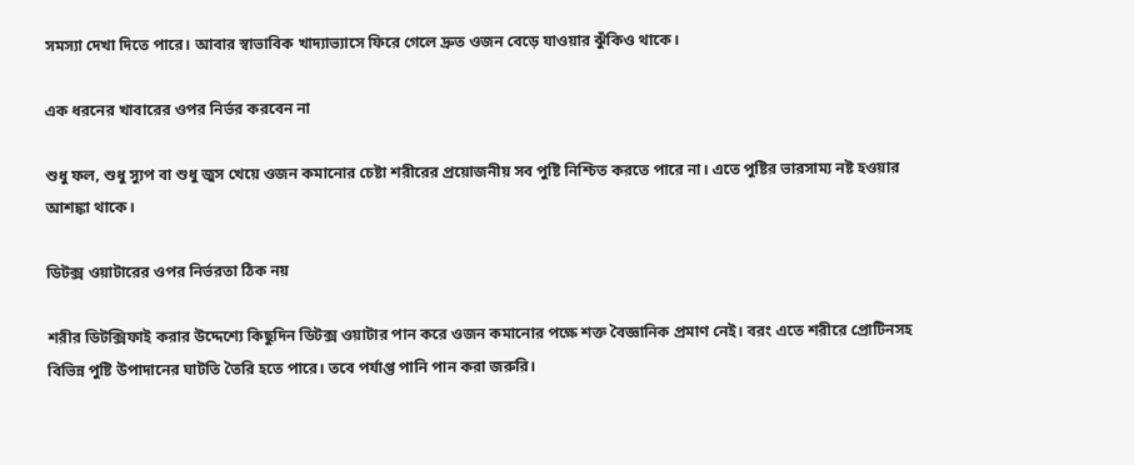সমস্যা দেখা দিতে পারে। আবার স্বাভাবিক খাদ্যাভ্যাসে ফিরে গেলে দ্রুত ওজন বেড়ে যাওয়ার ঝুঁকিও থাকে।

এক ধরনের খাবারের ওপর নির্ভর করবেন না

শুধু ফল, শুধু স্যুপ বা শুধু জুস খেয়ে ওজন কমানোর চেষ্টা শরীরের প্রয়োজনীয় সব পুষ্টি নিশ্চিত করতে পারে না। এতে পুষ্টির ভারসাম্য নষ্ট হওয়ার আশঙ্কা থাকে।

ডিটক্স ওয়াটারের ওপর নির্ভরতা ঠিক নয়

শরীর ডিটক্সিফাই করার উদ্দেশ্যে কিছুদিন ডিটক্স ওয়াটার পান করে ওজন কমানোর পক্ষে শক্ত বৈজ্ঞানিক প্রমাণ নেই। বরং এতে শরীরে প্রোটিনসহ বিভিন্ন পুষ্টি উপাদানের ঘাটতি তৈরি হতে পারে। তবে পর্যাপ্ত পানি পান করা জরুরি।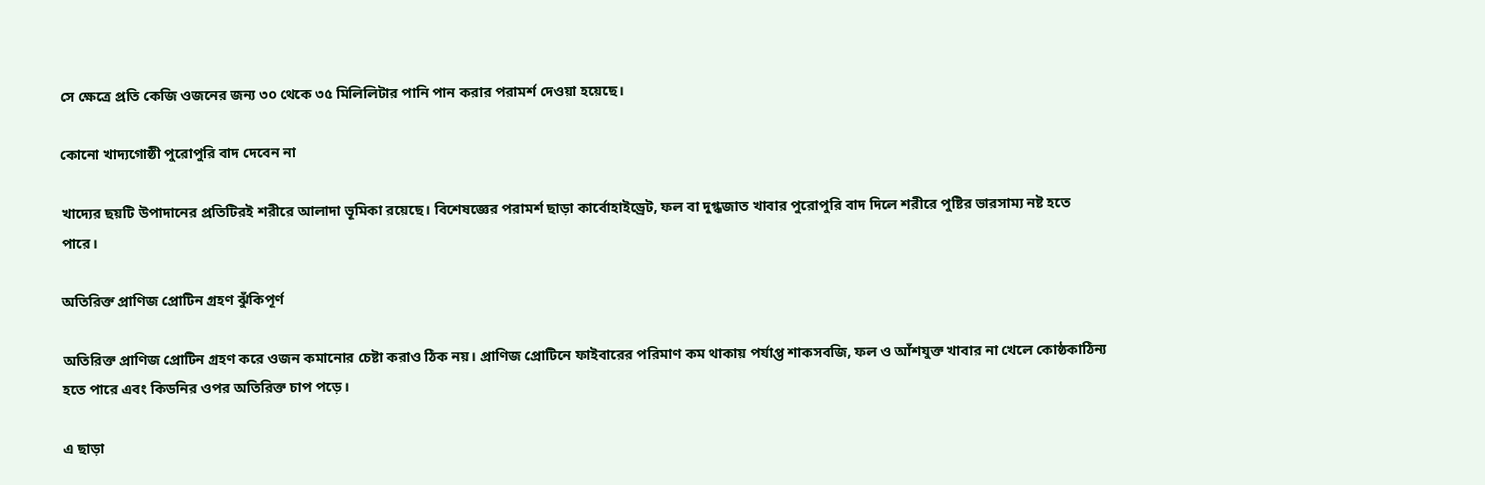সে ক্ষেত্রে প্রতি কেজি ওজনের জন্য ৩০ থেকে ৩৫ মিলিলিটার পানি পান করার পরামর্শ দেওয়া হয়েছে।

কোনো খাদ্যগোষ্ঠী পুরোপুরি বাদ দেবেন না

খাদ্যের ছয়টি উপাদানের প্রতিটিরই শরীরে আলাদা ভূমিকা রয়েছে। বিশেষজ্ঞের পরামর্শ ছাড়া কার্বোহাইড্রেট, ফল বা দুগ্ধজাত খাবার পুরোপুরি বাদ দিলে শরীরে পুষ্টির ভারসাম্য নষ্ট হতে পারে।

অতিরিক্ত প্রাণিজ প্রোটিন গ্রহণ ঝুঁকিপূর্ণ

অতিরিক্ত প্রাণিজ প্রোটিন গ্রহণ করে ওজন কমানোর চেষ্টা করাও ঠিক নয়। প্রাণিজ প্রোটিনে ফাইবারের পরিমাণ কম থাকায় পর্যাপ্ত শাকসবজি, ফল ও আঁশযুক্ত খাবার না খেলে কোষ্ঠকাঠিন্য হতে পারে এবং কিডনির ওপর অতিরিক্ত চাপ পড়ে।

এ ছাড়া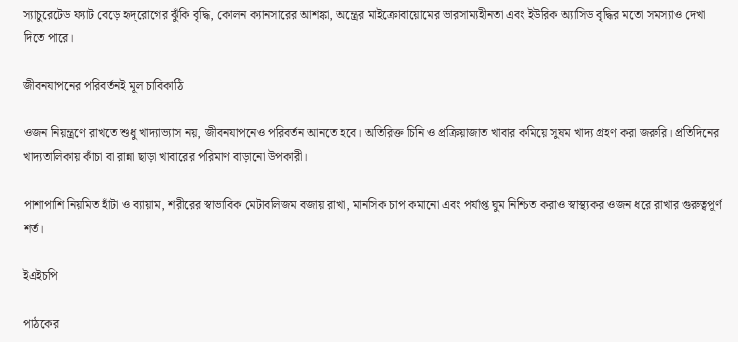স্যাচুরেটেড ফ্যাট বেড়ে হৃদ্‌রোগের ঝুঁকি বৃদ্ধি, কোলন ক্যানসারের আশঙ্কা, অন্ত্রের মাইক্রোবায়োমের ভারসাম্যহীনতা এবং ইউরিক অ্যাসিড বৃদ্ধির মতো সমস্যাও দেখা দিতে পারে।

জীবনযাপনের পরিবর্তনই মূল চাবিকাঠি

ওজন নিয়ন্ত্রণে রাখতে শুধু খাদ্যাভ্যাস নয়, জীবনযাপনেও পরিবর্তন আনতে হবে। অতিরিক্ত চিনি ও প্রক্রিয়াজাত খাবার কমিয়ে সুষম খাদ্য গ্রহণ করা জরুরি। প্রতিদিনের খাদ্যতালিকায় কাঁচা বা রান্না ছাড়া খাবারের পরিমাণ বাড়ানো উপকারী।

পাশাপাশি নিয়মিত হাঁটা ও ব্যায়াম, শরীরের স্বাভাবিক মেটাবলিজম বজায় রাখা, মানসিক চাপ কমানো এবং পর্যাপ্ত ঘুম নিশ্চিত করাও স্বাস্থ্যকর ওজন ধরে রাখার গুরুত্বপূর্ণ শর্ত।

ইএইচপি

পাঠকের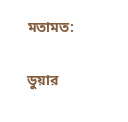মতামত:

ডুয়ার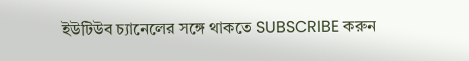ইউটিউব চ্যানেলের সঙ্গে থাকতে SUBSCRIBE করুন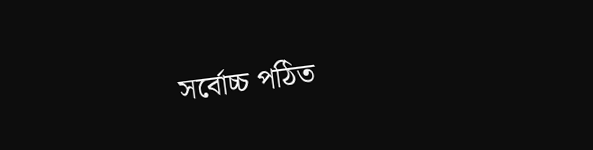সর্বোচ্চ পঠিত